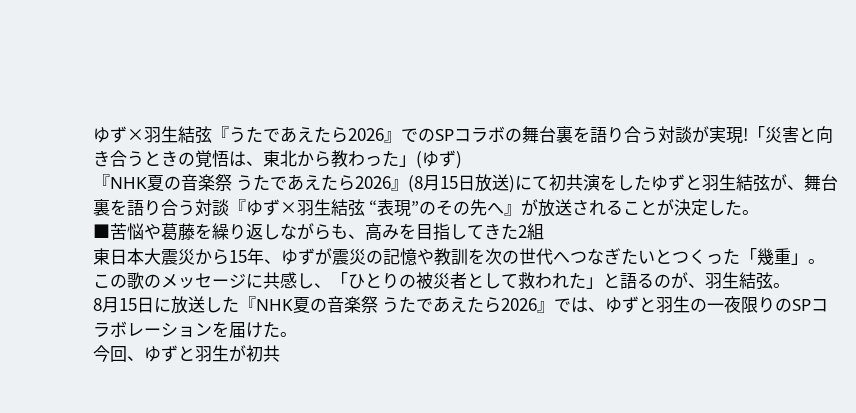ゆず×羽生結弦『うたであえたら2026』でのSPコラボの舞台裏を語り合う対談が実現!「災害と向き合うときの覚悟は、東北から教わった」(ゆず)
『NHK夏の音楽祭 うたであえたら2026』(8月15日放送)にて初共演をしたゆずと羽生結弦が、舞台裏を語り合う対談『ゆず×羽生結弦 “表現”のその先へ』が放送されることが決定した。
■苦悩や葛藤を繰り返しながらも、高みを目指してきた2組
東日本大震災から15年、ゆずが震災の記憶や教訓を次の世代へつなぎたいとつくった「幾重」。
この歌のメッセージに共感し、「ひとりの被災者として救われた」と語るのが、羽生結弦。
8月15日に放送した『NHK夏の音楽祭 うたであえたら2026』では、ゆずと羽生の一夜限りのSPコラボレーションを届けた。
今回、ゆずと羽生が初共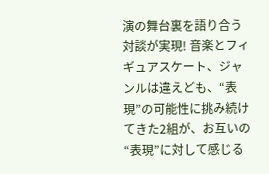演の舞台裏を語り合う対談が実現! 音楽とフィギュアスケート、ジャンルは違えども、“表現”の可能性に挑み続けてきた2組が、お互いの“表現”に対して感じる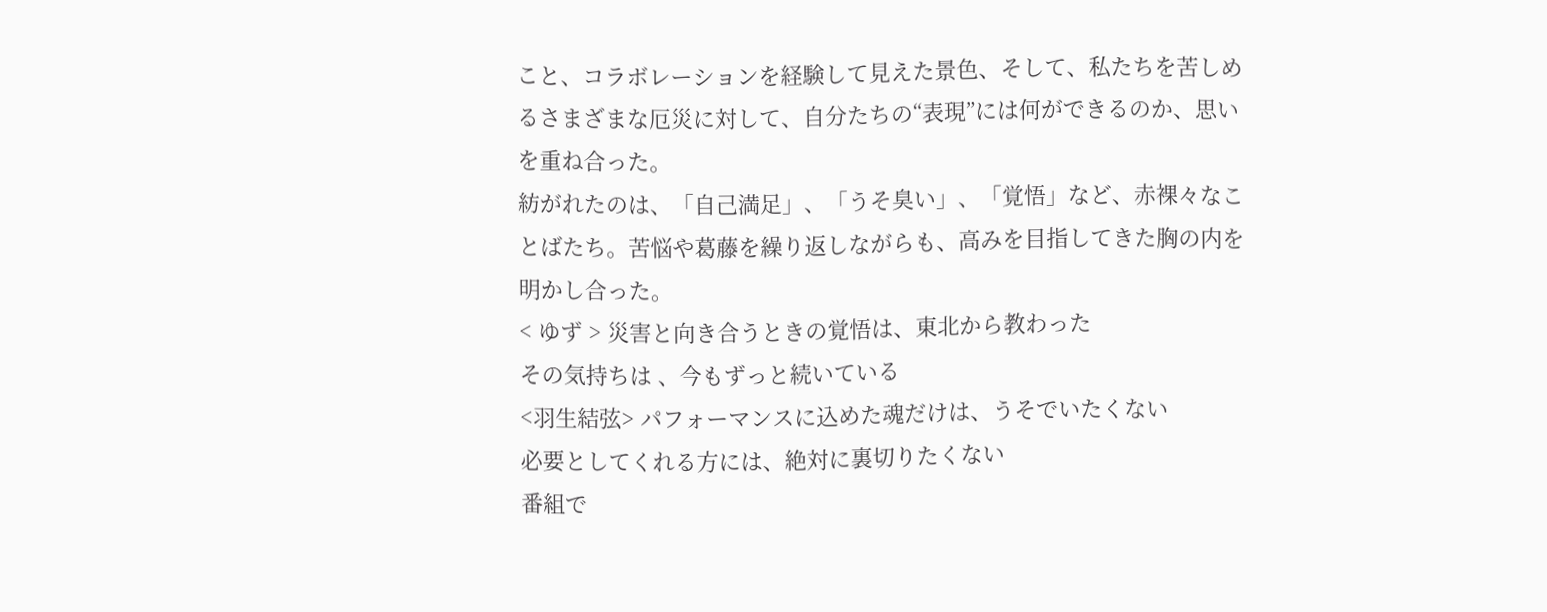こと、コラボレーションを経験して見えた景色、そして、私たちを苦しめるさまざまな厄災に対して、自分たちの“表現”には何ができるのか、思いを重ね合った。
紡がれたのは、「自己満足」、「うそ臭い」、「覚悟」など、赤裸々なことばたち。苦悩や葛藤を繰り返しながらも、高みを目指してきた胸の内を明かし合った。
< ゆず > 災害と向き合うときの覚悟は、東北から教わった
その気持ちは 、今もずっと続いている
<羽生結弦> パフォーマンスに込めた魂だけは、うそでいたくない
必要としてくれる方には、絶対に裏切りたくない
番組で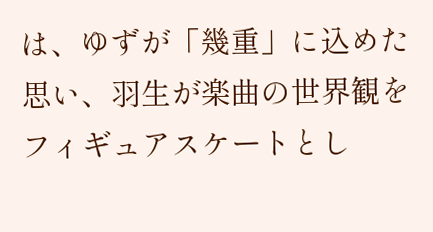は、ゆずが「幾重」に込めた思い、羽生が楽曲の世界観をフィギュアスケートとし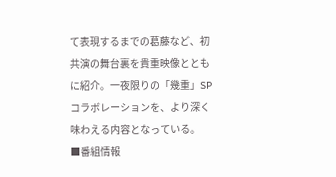て表現するまでの葛藤など、初共演の舞台裏を貴重映像とともに紹介。一夜限りの「幾重」SPコラボレーションを、より深く味わえる内容となっている。
■番組情報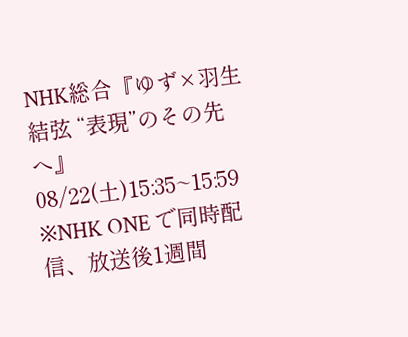NHK総合『ゆず×羽生結弦 “表現”のその先へ』
08/22(土)15:35~15:59
※NHK ONE で同時配信、放送後1週間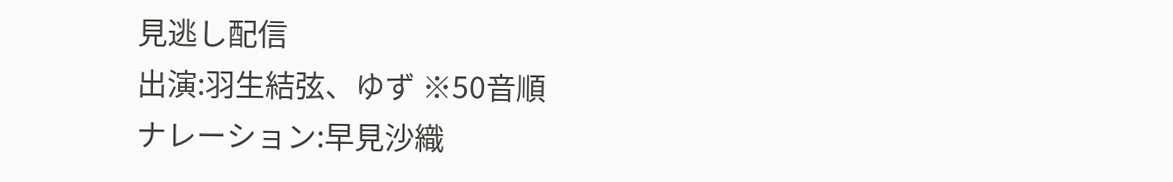見逃し配信
出演:羽生結弦、ゆず ※50音順
ナレーション:早見沙織